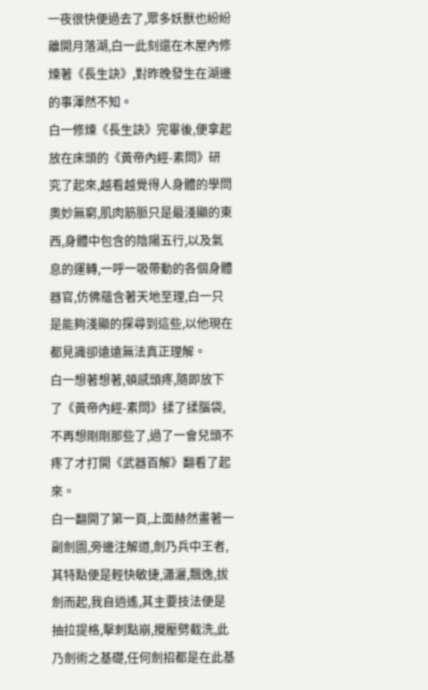一夜很快便過去了,眾多妖獸也紛紛離開月落湖,白一此刻還在木屋內修煉著《長生訣》,對昨晚發生在湖邊的事渾然不知。
白一修煉《長生訣》完畢後,便拿起放在床頭的《黃帝內經-素問》研究了起來,越看越覺得人身體的學問奧妙無窮,肌肉筋脈只是最淺顯的東西,身體中包含的陰陽五行,以及氣息的運轉,一呼一吸帶動的各個身體器官,仿佛蘊含著天地至理,白一只是能夠淺顯的探尋到這些,以他現在都見識卻遠遠無法真正理解。
白一想著想著,頓感頭疼,隨即放下了《黃帝內經-素問》揉了揉腦袋,不再想剛剛那些了,過了一會兒頭不疼了才打開《武器百解》翻看了起來。
白一翻開了第一頁,上面赫然畫著一副劍圖,旁邊注解道,劍乃兵中王者,其特點便是輕快敏捷,瀟灑,飄逸,拔劍而起,我自逍遙,其主要技法便是抽拉提格,擊刺點崩,攪壓劈截洗,此乃劍術之基礎,任何劍招都是在此基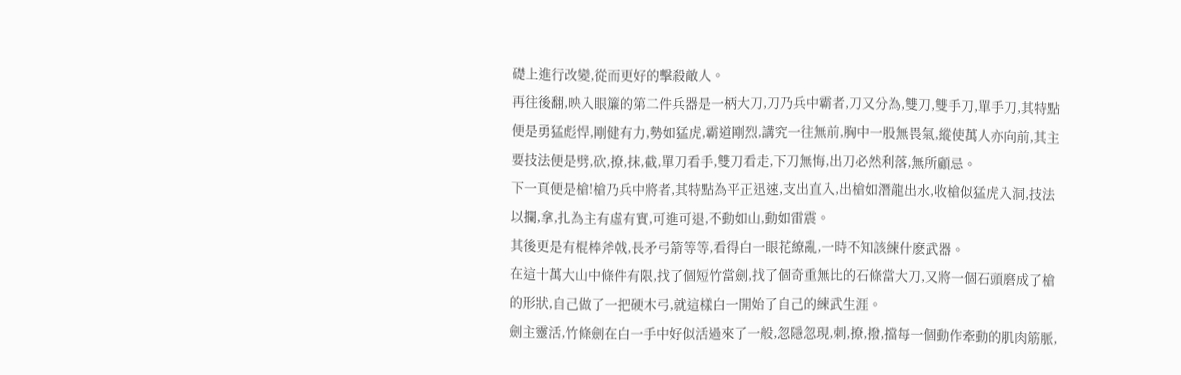礎上進行改變,從而更好的擊殺敵人。
再往後翻,映入眼簾的第二件兵器是一柄大刀,刀乃兵中霸者,刀又分為,雙刀,雙手刀,單手刀,其特點便是勇猛彪悍,剛健有力,勢如猛虎,霸道剛烈,講究一往無前,胸中一股無畏氣,縱使萬人亦向前,其主要技法便是劈,砍,撩,抹,截,單刀看手,雙刀看走,下刀無悔,出刀必然利落,無所顧忌。
下一頁便是槍!槍乃兵中將者,其特點為平正迅速,支出直入,出槍如潛龍出水,收槍似猛虎入洞,技法以攔,拿,扎為主有虛有實,可進可退,不動如山,動如雷震。
其後更是有棍棒斧戟,長矛弓箭等等,看得白一眼花繚亂,一時不知該練什麽武器。
在這十萬大山中條件有限,找了個短竹當劍,找了個奇重無比的石條當大刀,又將一個石頭磨成了槍的形狀,自己做了一把硬木弓,就這樣白一開始了自己的練武生涯。
劍主靈活,竹條劍在白一手中好似活過來了一般,忽隱忽現,刺,撩,撥,擋每一個動作牽動的肌肉筋脈,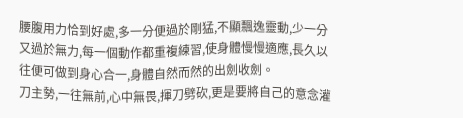腰腹用力恰到好處,多一分便過於剛猛,不顯飄逸靈動,少一分又過於無力,每一個動作都重複練習,使身體慢慢適應,長久以往便可做到身心合一,身體自然而然的出劍收劍。
刀主勢,一往無前,心中無畏,揮刀劈砍,更是要將自己的意念灌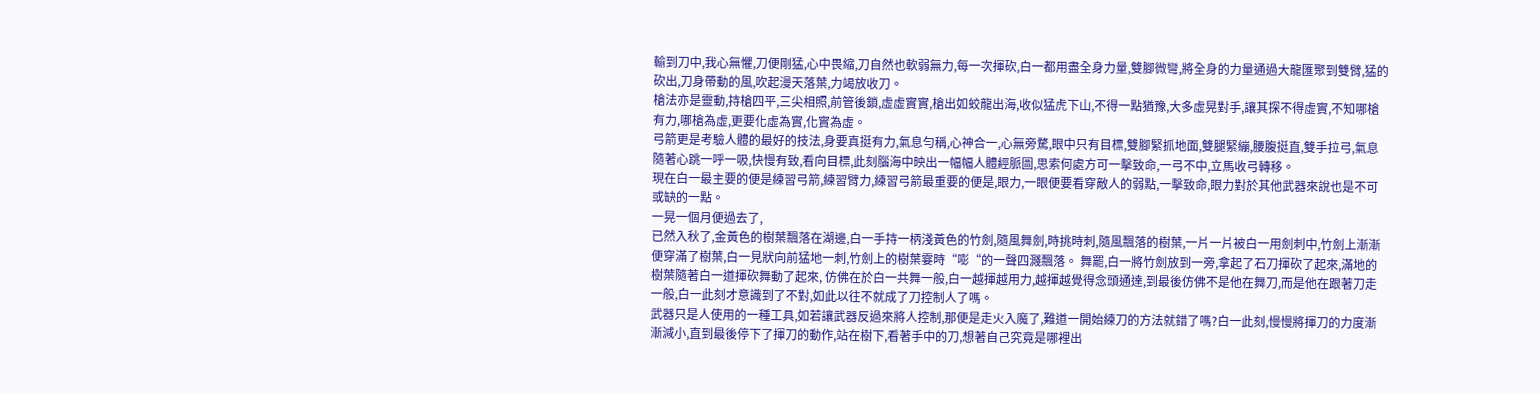輸到刀中,我心無懼,刀便剛猛,心中畏縮,刀自然也軟弱無力,每一次揮砍,白一都用盡全身力量,雙腳微彎,將全身的力量通過大龍匯聚到雙臂,猛的砍出,刀身帶動的風,吹起漫天落葉,力竭放收刀。
槍法亦是靈動,持槍四平,三尖相照,前管後鎖,虛虛實實,槍出如蛟龍出海,收似猛虎下山,不得一點猶豫,大多虛晃對手,讓其探不得虛實,不知哪槍有力,哪槍為虛,更要化虛為實,化實為虛。
弓箭更是考驗人體的最好的技法,身要真挺有力,氣息勻稱,心神合一,心無旁騖,眼中只有目標,雙腳緊抓地面,雙腿緊繃,腰腹挺直,雙手拉弓,氣息隨著心跳一呼一吸,快慢有致,看向目標,此刻腦海中映出一幅幅人體經脈圖,思索何處方可一擊致命,一弓不中,立馬收弓轉移。
現在白一最主要的便是練習弓箭,練習臂力,練習弓箭最重要的便是,眼力,一眼便要看穿敵人的弱點,一擊致命,眼力對於其他武器來說也是不可或缺的一點。
一晃一個月便過去了,
已然入秋了,金黃色的樹葉飄落在湖邊,白一手持一柄淺黃色的竹劍,隨風舞劍,時挑時刺,隨風飄落的樹葉,一片一片被白一用劍刺中,竹劍上漸漸便穿滿了樹葉,白一見狀向前猛地一刺,竹劍上的樹葉霎時“嘭“的一聲四濺飄落。 舞罷,白一將竹劍放到一旁,拿起了石刀揮砍了起來,滿地的樹葉隨著白一道揮砍舞動了起來, 仿佛在於白一共舞一般,白一越揮越用力,越揮越覺得念頭通達,到最後仿佛不是他在舞刀,而是他在跟著刀走一般,白一此刻才意識到了不對,如此以往不就成了刀控制人了嗎。
武器只是人使用的一種工具,如若讓武器反過來將人控制,那便是走火入魔了,難道一開始練刀的方法就錯了嗎?白一此刻,慢慢將揮刀的力度漸漸減小,直到最後停下了揮刀的動作,站在樹下,看著手中的刀,想著自己究竟是哪裡出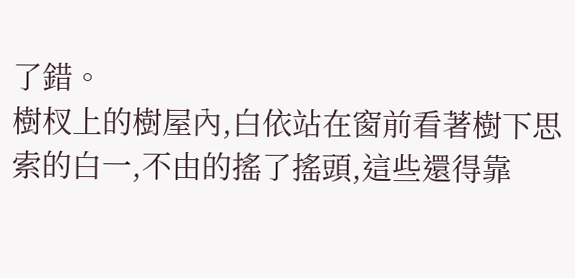了錯。
樹杈上的樹屋內,白依站在窗前看著樹下思索的白一,不由的搖了搖頭,這些還得靠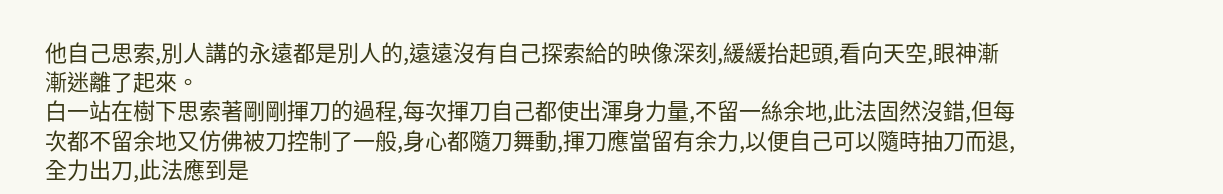他自己思索,別人講的永遠都是別人的,遠遠沒有自己探索給的映像深刻,緩緩抬起頭,看向天空,眼神漸漸迷離了起來。
白一站在樹下思索著剛剛揮刀的過程,每次揮刀自己都使出渾身力量,不留一絲余地,此法固然沒錯,但每次都不留余地又仿佛被刀控制了一般,身心都隨刀舞動,揮刀應當留有余力,以便自己可以隨時抽刀而退,全力出刀,此法應到是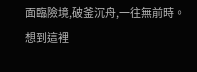面臨險境,破釜沉舟,一往無前時。
想到這裡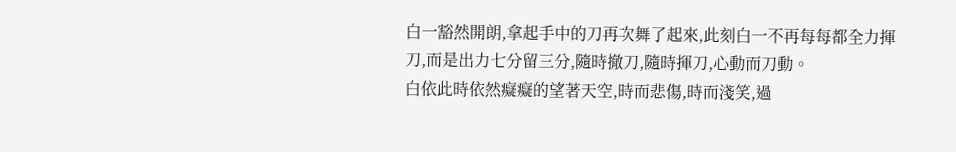白一豁然開朗,拿起手中的刀再次舞了起來,此刻白一不再每每都全力揮刀,而是出力七分留三分,隨時撤刀,隨時揮刀,心動而刀動。
白依此時依然癡癡的望著天空,時而悲傷,時而淺笑,過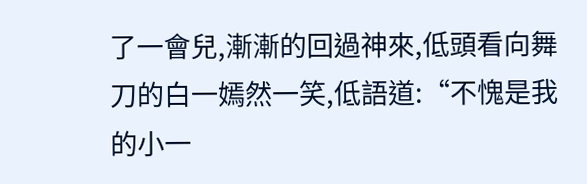了一會兒,漸漸的回過神來,低頭看向舞刀的白一嫣然一笑,低語道:“不愧是我的小一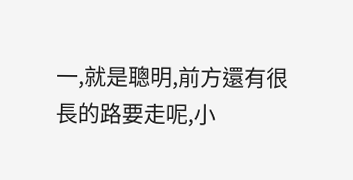一,就是聰明,前方還有很長的路要走呢,小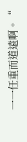一一任重而道遠啊。“